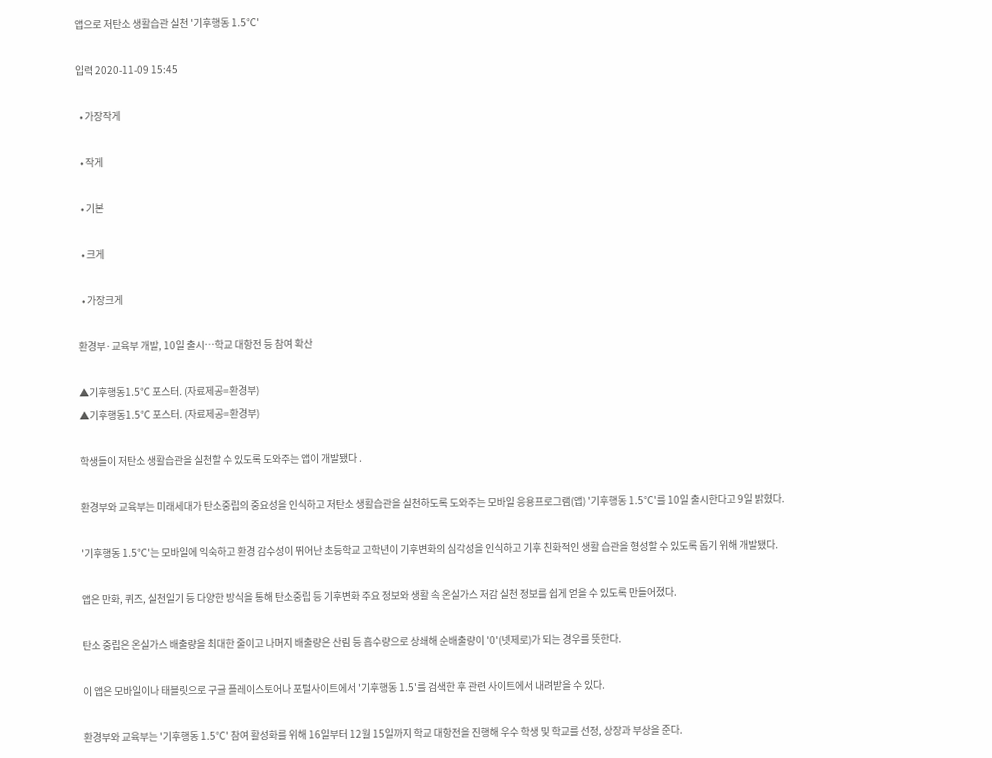앱으로 저탄소 생활습관 실천 '기후행동 1.5℃'

입력 2020-11-09 15:45

  • 가장작게

  • 작게

  • 기본

  • 크게

  • 가장크게

환경부·교육부 개발, 10일 출시…학교 대항전 등 참여 확산

▲기후행동1.5℃ 포스터. (자료제공=환경부)
▲기후행동1.5℃ 포스터. (자료제공=환경부)

학생들이 저탄소 생활습관을 실천할 수 있도록 도와주는 앱이 개발됐다 .

환경부와 교육부는 미래세대가 탄소중립의 중요성을 인식하고 저탄소 생활습관을 실천하도록 도와주는 모바일 응용프로그램(앱) '기후행동 1.5℃'를 10일 출시한다고 9일 밝혔다.

'기후행동 1.5℃'는 모바일에 익숙하고 환경 감수성이 뛰어난 초등학교 고학년이 기후변화의 심각성을 인식하고 기후 친화적인 생활 습관을 형성할 수 있도록 돕기 위해 개발됐다.

앱은 만화, 퀴즈, 실천일기 등 다양한 방식을 통해 탄소중립 등 기후변화 주요 정보와 생활 속 온실가스 저감 실천 정보를 쉽게 얻을 수 있도록 만들어졌다.

탄소 중립은 온실가스 배출량을 최대한 줄이고 나머지 배출량은 산림 등 흡수량으로 상쇄해 순배출량이 '0'(넷제로)가 되는 경우를 뜻한다.

이 앱은 모바일이나 태블릿으로 구글 플레이스토어나 포털사이트에서 '기후행동 1.5'를 검색한 후 관련 사이트에서 내려받을 수 있다.

환경부와 교육부는 '기후행동 1.5℃' 참여 활성화를 위해 16일부터 12월 15일까지 학교 대항전을 진행해 우수 학생 및 학교를 선정, 상장과 부상을 준다.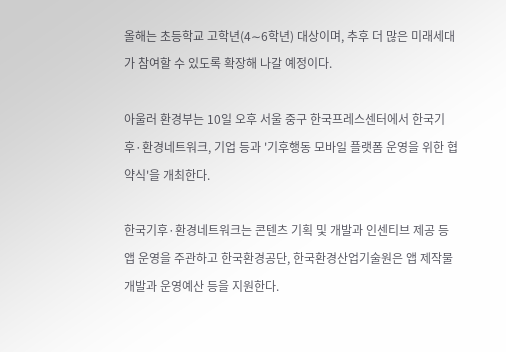올해는 초등학교 고학년(4∼6학년) 대상이며, 추후 더 많은 미래세대가 참여할 수 있도록 확장해 나갈 예정이다.

아울러 환경부는 10일 오후 서울 중구 한국프레스센터에서 한국기후·환경네트워크, 기업 등과 '기후행동 모바일 플랫폼 운영을 위한 협약식'을 개최한다.

한국기후·환경네트워크는 콘텐츠 기획 및 개발과 인센티브 제공 등 앱 운영을 주관하고 한국환경공단, 한국환경산업기술원은 앱 제작물 개발과 운영예산 등을 지원한다.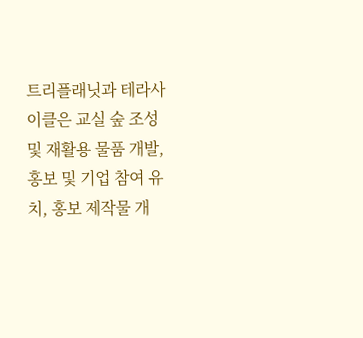트리플래닛과 테라사이클은 교실 숲 조성 및 재활용 물품 개발, 홍보 및 기업 참여 유치, 홍보 제작물 개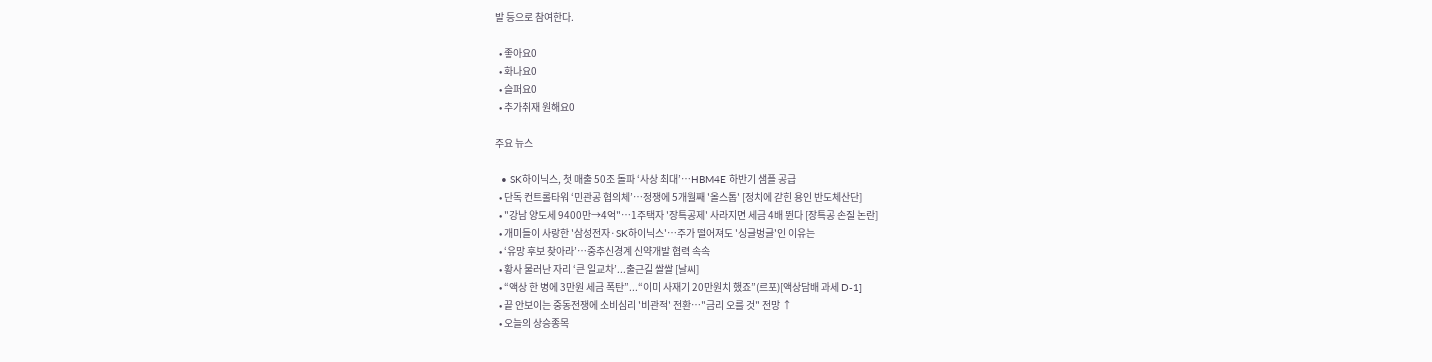발 등으로 참여한다.

  • 좋아요0
  • 화나요0
  • 슬퍼요0
  • 추가취재 원해요0

주요 뉴스

  • SK하이닉스, 첫 매출 50조 돌파 ‘사상 최대’…HBM4E 하반기 샘플 공급
  • 단독 컨트롤타워 ‘민관공 협의체’…정쟁에 5개월째 '올스톱' [정치에 갇힌 용인 반도체산단]
  • "강남 양도세 9400만→4억"⋯1주택자 '장특공제' 사라지면 세금 4배 뛴다 [장특공 손질 논란]
  • 개미들이 사랑한 '삼성전자·SK하이닉스'…주가 떨어져도 '싱글벙글'인 이유는
  • ‘유망 후보 찾아라’…중추신경계 신약개발 협력 속속
  • 황사 물러난 자리 ‘큰 일교차’...출근길 쌀쌀 [날씨]
  • “액상 한 병에 3만원 세금 폭탄”...“이미 사재기 20만원치 했죠”(르포)[액상담배 과세 D-1]
  • 끝 안보이는 중동전쟁에 소비심리 '비관적' 전환…"금리 오를 것" 전망 ↑
  • 오늘의 상승종목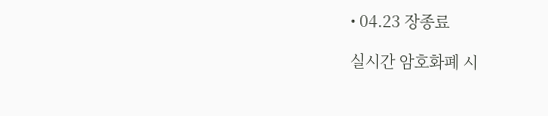• 04.23 장종료

실시간 암호화폐 시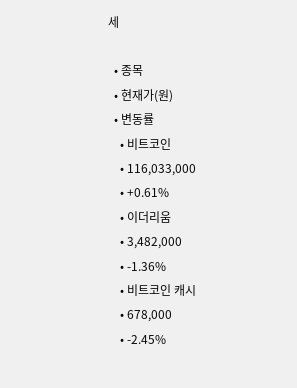세

  • 종목
  • 현재가(원)
  • 변동률
    • 비트코인
    • 116,033,000
    • +0.61%
    • 이더리움
    • 3,482,000
    • -1.36%
    • 비트코인 캐시
    • 678,000
    • -2.45%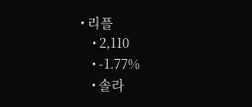• 리플
    • 2,110
    • -1.77%
    • 솔라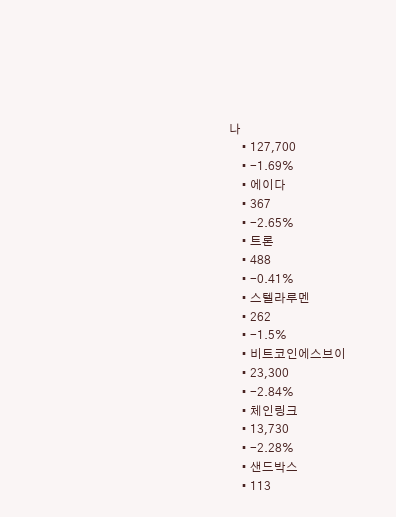나
    • 127,700
    • -1.69%
    • 에이다
    • 367
    • -2.65%
    • 트론
    • 488
    • -0.41%
    • 스텔라루멘
    • 262
    • -1.5%
    • 비트코인에스브이
    • 23,300
    • -2.84%
    • 체인링크
    • 13,730
    • -2.28%
    • 샌드박스
    • 113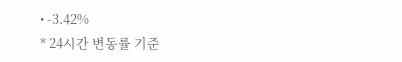• -3.42%
* 24시간 변동률 기준